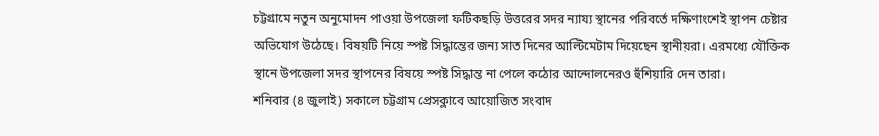চট্টগ্রামে নতুন অনুমোদন পাওয়া উপজেলা ফটিকছড়ি উত্তরের সদর ন্যায্য স্থানের পরিবর্তে দক্ষিণাংশেই স্থাপন চেষ্টার অভিযোগ উঠেছে। বিষয়টি নিয়ে স্পষ্ট সিদ্ধান্তের জন্য সাত দিনের আল্টিমেটাম দিয়েছেন স্থানীয়রা। এরমধ্যে যৌক্তিক স্থানে উপজেলা সদর স্থাপনের বিষয়ে স্পষ্ট সিদ্ধান্ত না পেলে কঠোর আন্দোলনেরও হুঁশিয়ারি দেন তারা।
শনিবার (৪ জুলাই) সকালে চট্টগ্রাম প্রেসক্লাবে আয়োজিত সংবাদ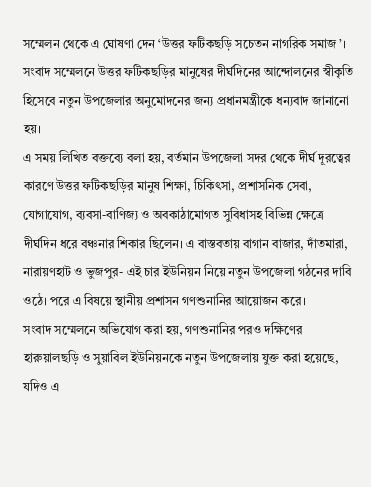সম্মেলন থেকে এ ঘোষণা দেন ‘উত্তর ফটিকছড়ি সচেতন নাগরিক সমাজ’।
সংবাদ সম্মেলনে উত্তর ফটিকছড়ির মানুষের দীর্ঘদিনের আন্দোলনের স্বীকৃতি হিসেবে নতুন উপজেলার অনুমোদনের জন্য প্রধানমন্ত্রীকে ধন্যবাদ জানানো হয়।
এ সময় লিখিত বক্তব্যে বলা হয়, বর্তমান উপজেলা সদর থেকে দীর্ঘ দূরত্বের কারণে উত্তর ফটিকছড়ির মানুষ শিক্ষা, চিকিৎসা, প্রশাসনিক সেবা, যোগাযোগ, ব্যবসা-বাণিজ্য ও অবকাঠামোগত সুবিধাসহ বিভিন্ন ক্ষেত্রে দীর্ঘদিন ধরে বঞ্চনার শিকার ছিলেন। এ বাস্তবতায় বাগান বাজার, দাঁতমারা, নারায়ণহাট ও ভুজপুর- এই চার ইউনিয়ন নিয়ে নতুন উপজেলা গঠনের দাবি ওঠে। পরে এ বিষয়ে স্থানীয় প্রশাসন গণশুনানির আয়োজন করে।
সংবাদ সম্মেলনে অভিযোগ করা হয়, গণশুনানির পরও দক্ষিণের হারুয়ালছড়ি ও সুয়াবিল ইউনিয়নকে নতুন উপজেলায় যুক্ত করা হয়েছে, যদিও এ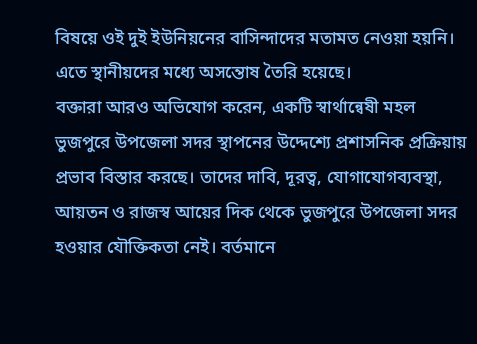বিষয়ে ওই দুই ইউনিয়নের বাসিন্দাদের মতামত নেওয়া হয়নি। এতে স্থানীয়দের মধ্যে অসন্তোষ তৈরি হয়েছে।
বক্তারা আরও অভিযোগ করেন, একটি স্বার্থান্বেষী মহল ভুজপুরে উপজেলা সদর স্থাপনের উদ্দেশ্যে প্রশাসনিক প্রক্রিয়ায় প্রভাব বিস্তার করছে। তাদের দাবি, দূরত্ব, যোগাযোগব্যবস্থা, আয়তন ও রাজস্ব আয়ের দিক থেকে ভুজপুরে উপজেলা সদর হওয়ার যৌক্তিকতা নেই। বর্তমানে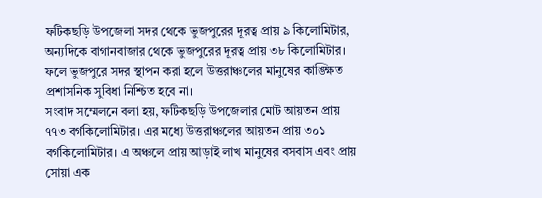ফটিকছড়ি উপজেলা সদর থেকে ভুজপুরের দূরত্ব প্রায় ৯ কিলোমিটার, অন্যদিকে বাগানবাজার থেকে ভুজপুরের দূরত্ব প্রায় ৩৮ কিলোমিটার। ফলে ভুজপুরে সদর স্থাপন করা হলে উত্তরাঞ্চলের মানুষের কাঙ্ক্ষিত প্রশাসনিক সুবিধা নিশ্চিত হবে না।
সংবাদ সম্মেলনে বলা হয়, ফটিকছড়ি উপজেলার মোট আয়তন প্রায় ৭৭৩ বর্গকিলোমিটার। এর মধ্যে উত্তরাঞ্চলের আয়তন প্রায় ৩০১ বর্গকিলোমিটার। এ অঞ্চলে প্রায় আড়াই লাখ মানুষের বসবাস এবং প্রায় সোয়া এক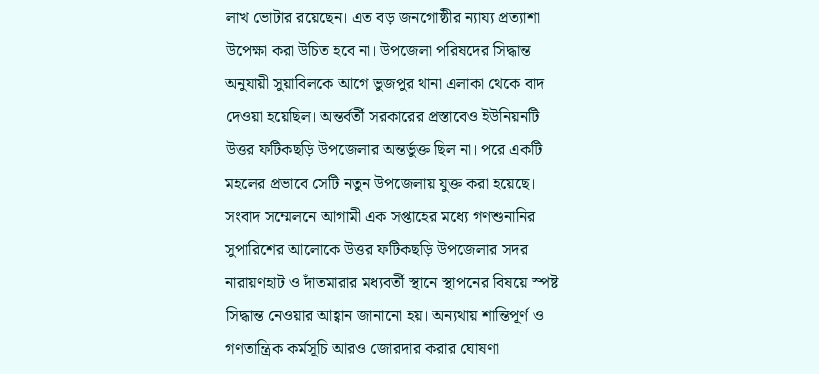লাখ ভোটার রয়েছেন। এত বড় জনগোষ্ঠীর ন্যায্য প্রত্যাশা উপেক্ষা করা উচিত হবে না। উপজেলা পরিষদের সিদ্ধান্ত অনুযায়ী সুয়াবিলকে আগে ভুজপুর থানা এলাকা থেকে বাদ দেওয়া হয়েছিল। অন্তর্বর্তী সরকারের প্রস্তাবেও ইউনিয়নটি উত্তর ফটিকছড়ি উপজেলার অন্তর্ভুক্ত ছিল না। পরে একটি মহলের প্রভাবে সেটি নতুন উপজেলায় যুক্ত করা হয়েছে।
সংবাদ সম্মেলনে আগামী এক সপ্তাহের মধ্যে গণশুনানির সুপারিশের আলোকে উত্তর ফটিকছড়ি উপজেলার সদর নারায়ণহাট ও দাঁতমারার মধ্যবর্তী স্থানে স্থাপনের বিষয়ে স্পষ্ট সিদ্ধান্ত নেওয়ার আহ্বান জানানো হয়। অন্যথায় শান্তিপূর্ণ ও গণতান্ত্রিক কর্মসূচি আরও জোরদার করার ঘোষণা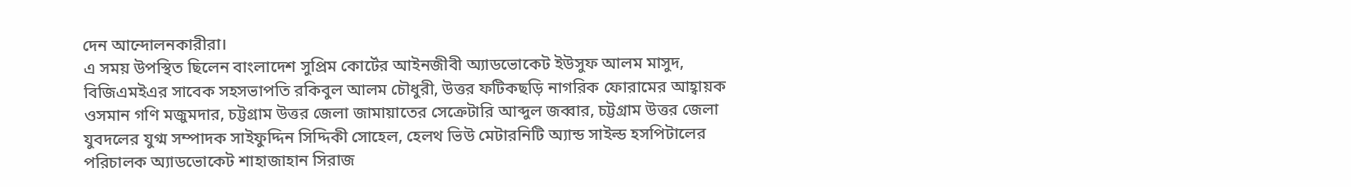দেন আন্দোলনকারীরা।
এ সময় উপস্থিত ছিলেন বাংলাদেশ সুপ্রিম কোর্টের আইনজীবী অ্যাডভোকেট ইউসুফ আলম মাসুদ, বিজিএমইএর সাবেক সহসভাপতি রকিবুল আলম চৌধুরী, উত্তর ফটিকছড়ি নাগরিক ফোরামের আহ্বায়ক ওসমান গণি মজুমদার, চট্টগ্রাম উত্তর জেলা জামায়াতের সেক্রেটারি আব্দুল জব্বার, চট্টগ্রাম উত্তর জেলা যুবদলের যুগ্ম সম্পাদক সাইফুদ্দিন সিদ্দিকী সোহেল, হেলথ ভিউ মেটারনিটি অ্যান্ড সাইল্ড হসপিটালের পরিচালক অ্যাডভোকেট শাহাজাহান সিরাজ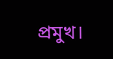প্রমুখ।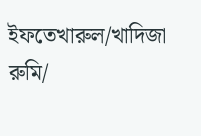ইফতেখারুল/খাদিজা রুমি/